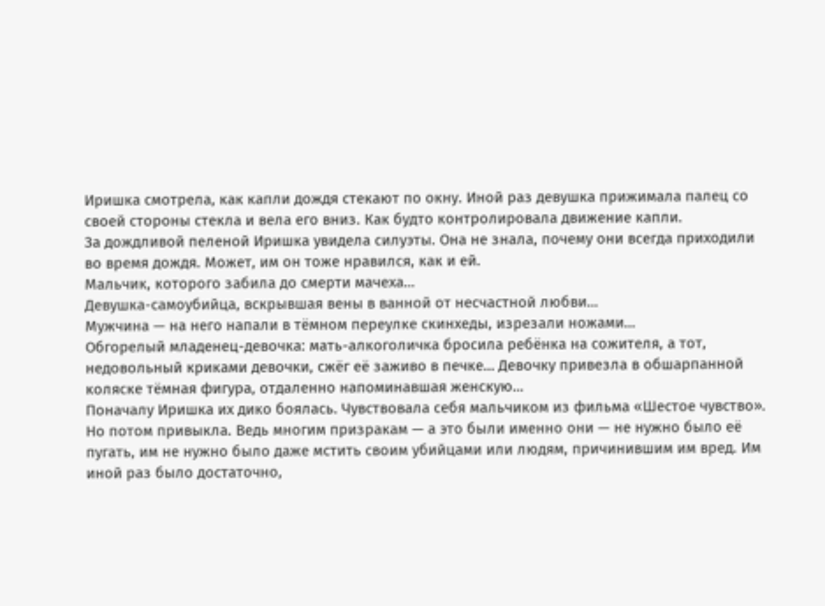Иришка смотрела, как капли дождя стекают по окну. Иной раз девушка прижимала палец со своей стороны стекла и вела его вниз. Как будто контролировала движение капли.
За дождливой пеленой Иришка увидела силуэты. Она не знала, почему они всегда приходили во время дождя. Может, им он тоже нравился, как и ей.
Мальчик, которого забила до смерти мачеха…
Девушка-самоубийца, вскрывшая вены в ванной от несчастной любви…
Мужчина — на него напали в тёмном переулке скинхеды, изрезали ножами…
Обгорелый младенец-девочка: мать-алкоголичка бросила ребёнка на сожителя, а тот, недовольный криками девочки, сжёг её заживо в печке… Девочку привезла в обшарпанной коляске тёмная фигура, отдаленно напоминавшая женскую…
Поначалу Иришка их дико боялась. Чувствовала себя мальчиком из фильма «Шестое чувство». Но потом привыкла. Ведь многим призракам — а это были именно они — не нужно было её пугать, им не нужно было даже мстить своим убийцами или людям, причинившим им вред. Им иной раз было достаточно,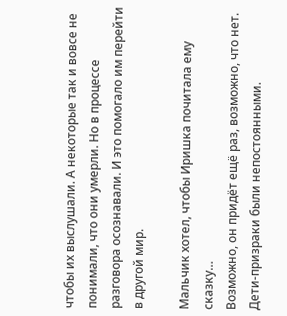чтобы их выслушали. А некоторые так и вовсе не понимали, что они умерли. Но в процессе разговора осознавали. И это помогало им перейти в другой мир.

Мальчик хотел, чтобы Иришка почитала ему сказку…
Возможно, он придёт ещё раз, возможно, что нет. Дети-призраки были непостоянными.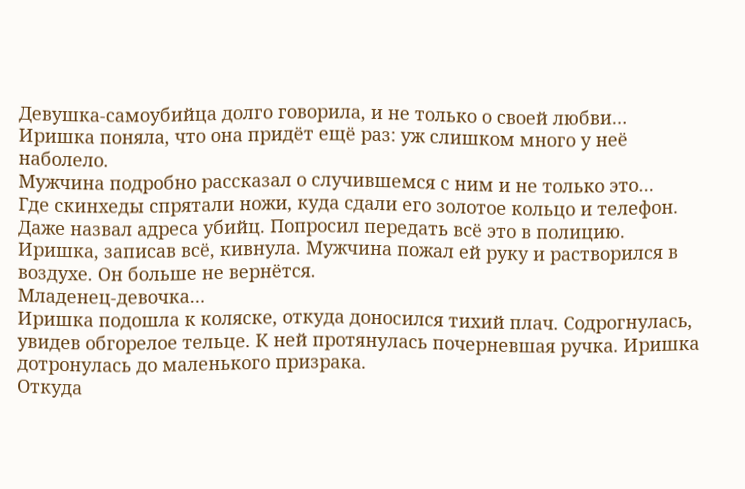Девушка-самоубийца долго говорила, и не только о своей любви…
Иришка поняла, что она придёт ещё раз: уж слишком много у неё наболело.
Мужчина подробно рассказал о случившемся с ним и не только это…
Где скинхеды спрятали ножи, куда сдали его золотое кольцо и телефон. Даже назвал адреса убийц. Попросил передать всё это в полицию. Иришка, записав всё, кивнула. Мужчина пожал ей руку и растворился в воздухе. Он больше не вернётся.
Младенец-девочка…
Иришка подошла к коляске, откуда доносился тихий плач. Содрогнулась, увидев обгорелое тельце. К ней протянулась почерневшая ручка. Иришка дотронулась до маленького призрака.
Откуда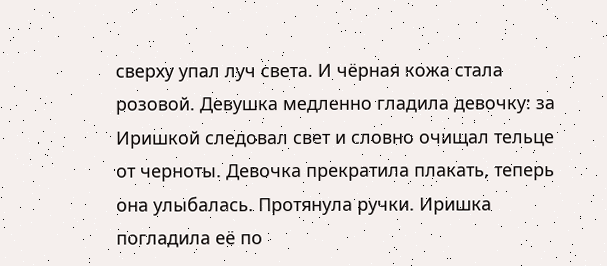сверху упал луч света. И чёрная кожа стала розовой. Девушка медленно гладила девочку: за Иришкой следовал свет и словно очищал тельце от черноты. Девочка прекратила плакать, теперь она улыбалась. Протянула ручки. Иришка погладила её по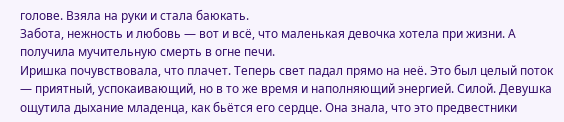голове. Взяла на руки и стала баюкать.
Забота, нежность и любовь — вот и всё, что маленькая девочка хотела при жизни. А получила мучительную смерть в огне печи.
Иришка почувствовала, что плачет. Теперь свет падал прямо на неё. Это был целый поток — приятный, успокаивающий, но в то же время и наполняющий энергией. Силой. Девушка ощутила дыхание младенца, как бьётся его сердце. Она знала, что это предвестники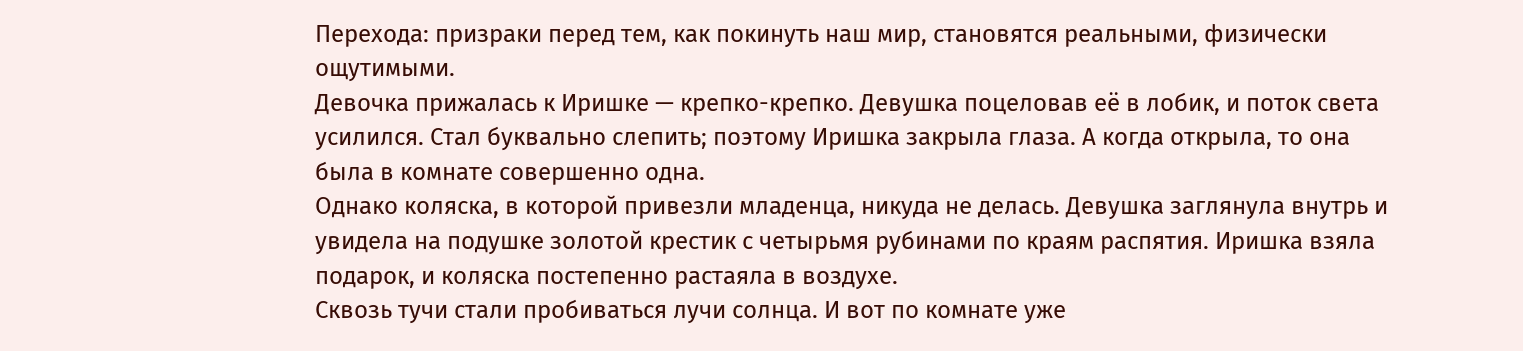Перехода: призраки перед тем, как покинуть наш мир, становятся реальными, физически ощутимыми.
Девочка прижалась к Иришке — крепко-крепко. Девушка поцеловав её в лобик, и поток света усилился. Стал буквально слепить; поэтому Иришка закрыла глаза. А когда открыла, то она была в комнате совершенно одна.
Однако коляска, в которой привезли младенца, никуда не делась. Девушка заглянула внутрь и увидела на подушке золотой крестик с четырьмя рубинами по краям распятия. Иришка взяла подарок, и коляска постепенно растаяла в воздухе.
Сквозь тучи стали пробиваться лучи солнца. И вот по комнате уже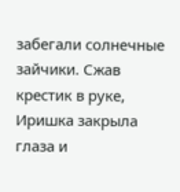забегали солнечные зайчики. Сжав крестик в руке, Иришка закрыла глаза и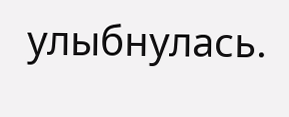улыбнулась.